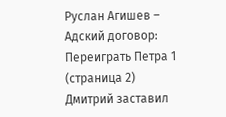Руслан Агишев – Адский договор: Переиграть Петра 1 (страница 2)
Дмитрий заставил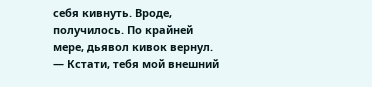себя кивнуть. Вроде, получилось. По крайней мере, дьявол кивок вернул.
— Кстати, тебя мой внешний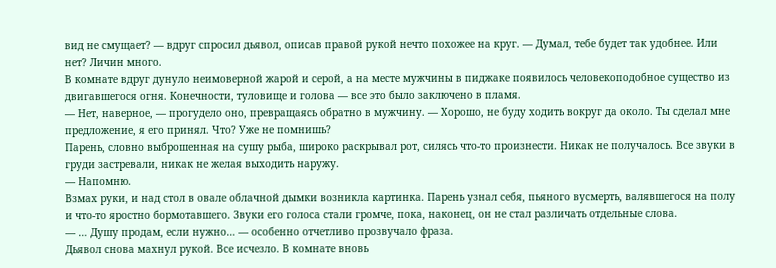вид не смущает? — вдруг спросил дьявол, описав правой рукой нечто похожее на круг. — Думал, тебе будет так удобнее. Или нет? Личин много.
В комнате вдруг дунуло неимоверной жарой и серой, а на месте мужчины в пиджаке появилось человекоподобное существо из двигавшегося огня. Конечности, туловище и голова — все это было заключено в пламя.
— Нет, наверное, — прогудело оно, превращаясь обратно в мужчину. — Хорошо, не буду ходить вокруг да около. Ты сделал мне предложение, я его принял. Что? Уже не помнишь?
Парень, словно выброшенная на сушу рыба, широко раскрывал рот, силясь что-то произнести. Никак не получалось. Все звуки в груди застревали, никак не желая выходить наружу.
— Напомню.
Взмах руки, и над стол в овале облачной дымки возникла картинка. Парень узнал себя, пьяного вусмерть, валявшегося на полу и что-то яростно бормотавшего. Звуки его голоса стали громче, пока, наконец, он не стал различать отдельные слова.
— … Душу продам, если нужно… — особенно отчетливо прозвучало фраза.
Дьявол снова махнул рукой. Все исчезло. В комнате вновь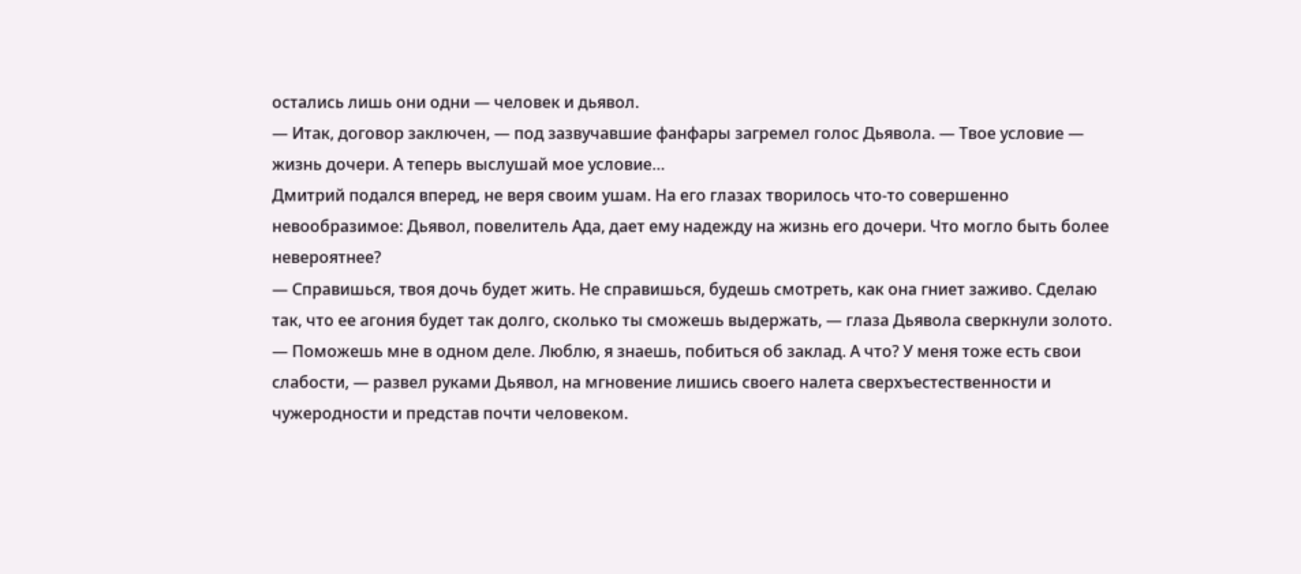остались лишь они одни — человек и дьявол.
— Итак, договор заключен, — под зазвучавшие фанфары загремел голос Дьявола. — Твое условие — жизнь дочери. А теперь выслушай мое условие…
Дмитрий подался вперед, не веря своим ушам. На его глазах творилось что-то совершенно невообразимое: Дьявол, повелитель Ада, дает ему надежду на жизнь его дочери. Что могло быть более невероятнее?
— Справишься, твоя дочь будет жить. Не справишься, будешь смотреть, как она гниет заживо. Сделаю так, что ее агония будет так долго, сколько ты сможешь выдержать, — глаза Дьявола сверкнули золото. — Поможешь мне в одном деле. Люблю, я знаешь, побиться об заклад. А что? У меня тоже есть свои слабости, — развел руками Дьявол, на мгновение лишись своего налета сверхъестественности и чужеродности и представ почти человеком.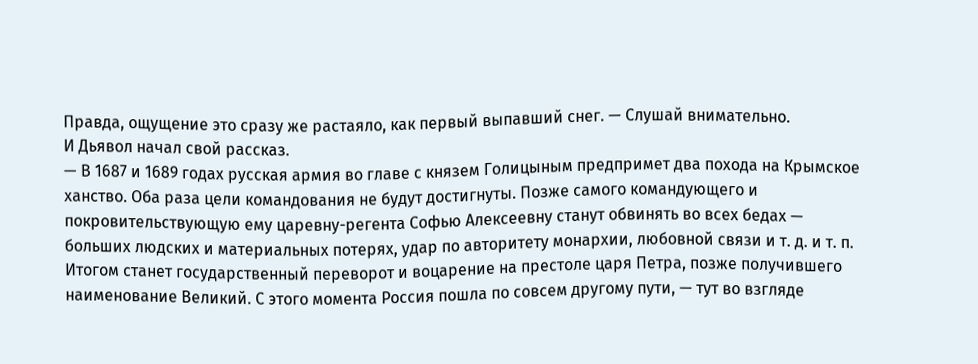Правда, ощущение это сразу же растаяло, как первый выпавший снег. — Слушай внимательно.
И Дьявол начал свой рассказ.
— В 1687 и 1689 годах русская армия во главе с князем Голицыным предпримет два похода на Крымское ханство. Оба раза цели командования не будут достигнуты. Позже самого командующего и покровительствующую ему царевну-регента Софью Алексеевну станут обвинять во всех бедах — больших людских и материальных потерях, удар по авторитету монархии, любовной связи и т. д. и т. п. Итогом станет государственный переворот и воцарение на престоле царя Петра, позже получившего наименование Великий. С этого момента Россия пошла по совсем другому пути, — тут во взгляде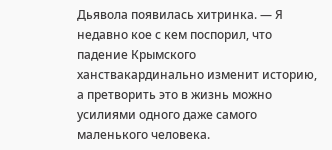Дьявола появилась хитринка. — Я недавно кое с кем поспорил, что падение Крымского ханствакардинально изменит историю, а претворить это в жизнь можно усилиями одного даже самого маленького человека.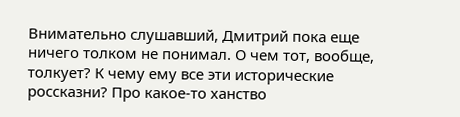Внимательно слушавший, Дмитрий пока еще ничего толком не понимал. О чем тот, вообще, толкует? К чему ему все эти исторические россказни? Про какое-то ханство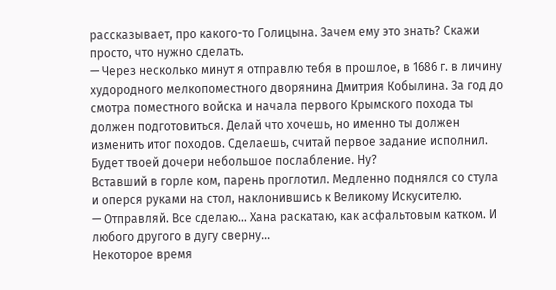рассказывает, про какого-то Голицына. Зачем ему это знать? Скажи просто, что нужно сделать.
— Через несколько минут я отправлю тебя в прошлое, в 1686 г. в личину худородного мелкопоместного дворянина Дмитрия Кобылина. За год до смотра поместного войска и начала первого Крымского похода ты должен подготовиться. Делай что хочешь, но именно ты должен изменить итог походов. Сделаешь, считай первое задание исполнил. Будет твоей дочери небольшое послабление. Ну?
Вставший в горле ком, парень проглотил. Медленно поднялся со стула и оперся руками на стол, наклонившись к Великому Искусителю.
— Отправляй. Все сделаю… Хана раскатаю, как асфальтовым катком. И любого другого в дугу сверну…
Некоторое время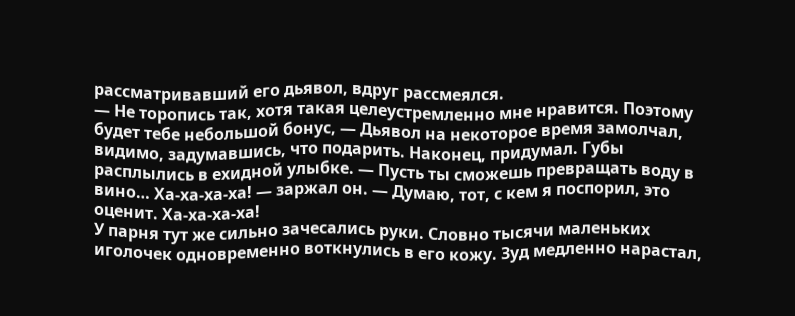рассматривавший его дьявол, вдруг рассмеялся.
— Не торопись так, хотя такая целеустремленно мне нравится. Поэтому будет тебе небольшой бонус, — Дьявол на некоторое время замолчал, видимо, задумавшись, что подарить. Наконец, придумал. Губы расплылись в ехидной улыбке. — Пусть ты сможешь превращать воду в вино… Ха-ха-ха-ха! — заржал он. — Думаю, тот, с кем я поспорил, это оценит. Ха-ха-ха-ха!
У парня тут же сильно зачесались руки. Словно тысячи маленьких иголочек одновременно воткнулись в его кожу. Зуд медленно нарастал,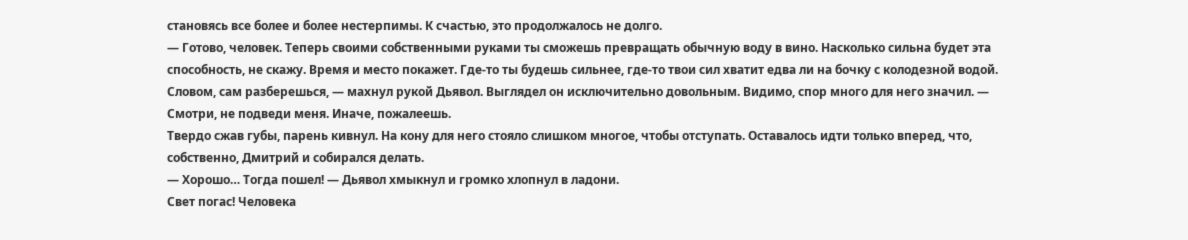становясь все более и более нестерпимы. К счастью, это продолжалось не долго.
— Готово, человек. Теперь своими собственными руками ты сможешь превращать обычную воду в вино. Насколько сильна будет эта способность, не скажу. Время и место покажет. Где-то ты будешь сильнее, где-то твои сил хватит едва ли на бочку с колодезной водой. Словом, сам разберешься, — махнул рукой Дьявол. Выглядел он исключительно довольным. Видимо, спор много для него значил. — Смотри, не подведи меня. Иначе, пожалеешь.
Твердо сжав губы, парень кивнул. На кону для него стояло слишком многое, чтобы отступать. Оставалось идти только вперед, что, собственно, Дмитрий и собирался делать.
— Хорошо… Тогда пошел! — Дьявол хмыкнул и громко хлопнул в ладони.
Свет погас! Человека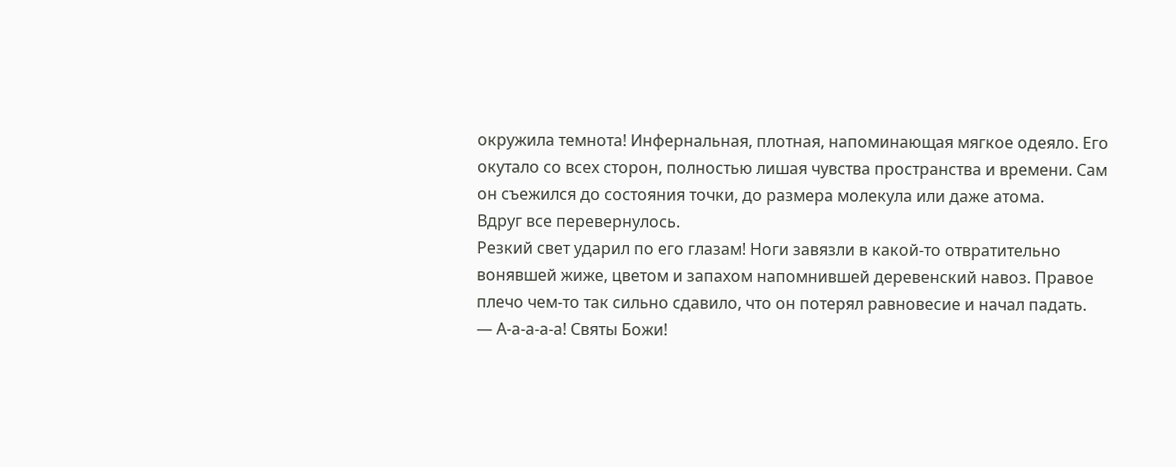окружила темнота! Инфернальная, плотная, напоминающая мягкое одеяло. Его окутало со всех сторон, полностью лишая чувства пространства и времени. Сам он съежился до состояния точки, до размера молекула или даже атома.
Вдруг все перевернулось.
Резкий свет ударил по его глазам! Ноги завязли в какой-то отвратительно вонявшей жиже, цветом и запахом напомнившей деревенский навоз. Правое плечо чем-то так сильно сдавило, что он потерял равновесие и начал падать.
— А-а-а-а-а! Святы Божи!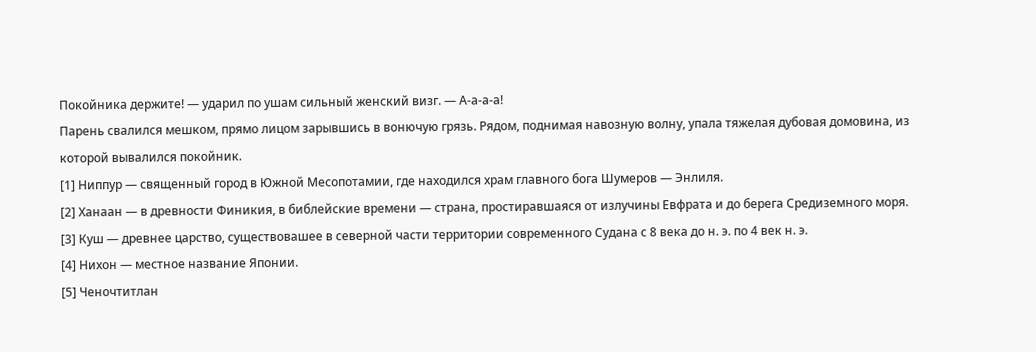Покойника держите! — ударил по ушам сильный женский визг. — А-а-а-а!
Парень свалился мешком, прямо лицом зарывшись в вонючую грязь. Рядом, поднимая навозную волну, упала тяжелая дубовая домовина, из которой вывалился покойник.
[1] Ниппур — священный город в Южной Месопотамии, где находился храм главного бога Шумеров — Энлиля.
[2] Ханаан — в древности Финикия, в библейские времени — страна, простиравшаяся от излучины Евфрата и до берега Средиземного моря.
[3] Куш — древнее царство, существовашее в северной части территории современного Судана с 8 века до н. э. по 4 век н. э.
[4] Нихон — местное название Японии.
[5] Ченочтитлан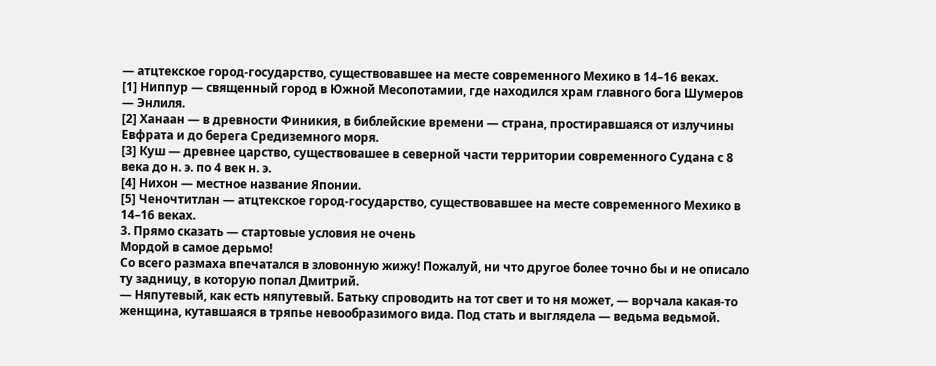— атцтекское город-государство, существовавшее на месте современного Мехико в 14–16 веках.
[1] Ниппур — священный город в Южной Месопотамии, где находился храм главного бога Шумеров — Энлиля.
[2] Ханаан — в древности Финикия, в библейские времени — страна, простиравшаяся от излучины Евфрата и до берега Средиземного моря.
[3] Куш — древнее царство, существовашее в северной части территории современного Судана с 8 века до н. э. по 4 век н. э.
[4] Нихон — местное название Японии.
[5] Ченочтитлан — атцтекское город-государство, существовавшее на месте современного Мехико в 14–16 веках.
3. Прямо сказать — стартовые условия не очень
Мордой в самое дерьмо!
Со всего размаха впечатался в зловонную жижу! Пожалуй, ни что другое более точно бы и не описало ту задницу, в которую попал Дмитрий.
— Няпутевый, как есть няпутевый. Батьку спроводить на тот свет и то ня может, — ворчала какая-то женщина, кутавшаяся в тряпье невообразимого вида. Под стать и выглядела — ведьма ведьмой.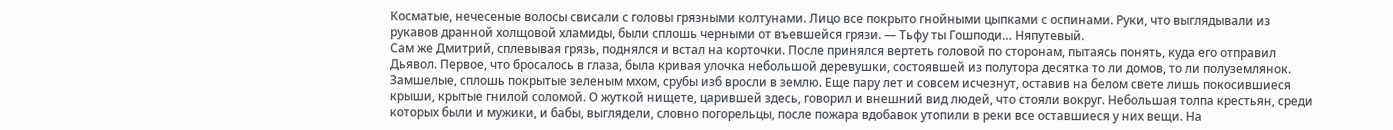Косматые, нечесеные волосы свисали с головы грязными колтунами. Лицо все покрыто гнойными цыпками с оспинами. Руки, что выглядывали из рукавов дранной холщовой хламиды, были сплошь черными от въевшейся грязи. — Тьфу ты Гошподи… Няпутевый.
Сам же Дмитрий, сплевывая грязь, поднялся и встал на корточки. После принялся вертеть головой по сторонам, пытаясь понять, куда его отправил Дьявол. Первое, что бросалось в глаза, была кривая улочка небольшой деревушки, состоявшей из полутора десятка то ли домов, то ли полуземлянок. Замшелые, сплошь покрытые зеленым мхом, срубы изб вросли в землю. Еще пару лет и совсем исчезнут, оставив на белом свете лишь покосившиеся крыши, крытые гнилой соломой. О жуткой нищете, царившей здесь, говорил и внешний вид людей, что стояли вокруг. Небольшая толпа крестьян, среди которых были и мужики, и бабы, выглядели, словно погорельцы, после пожара вдобавок утопили в реки все оставшиеся у них вещи. На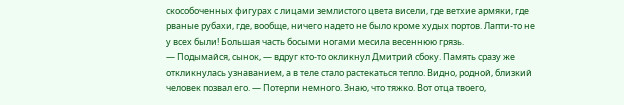скособоченных фигурах с лицами землистого цвета висели, где ветхие армяки, где рваные рубахи, где, вообще, ничего надето не было кроме худых портов. Лапти-то не у всех были! Большая часть босыми ногами месила весеннюю грязь.
— Подымайся, сынок, — вдруг кто-то окликнул Дмитрий сбоку. Память сразу же откликнулась узнаванием, а в теле стало растекаться тепло. Видно, родной, близкий человек позвал его. — Потерпи немного. Знаю, что тяжко. Вот отца твоего,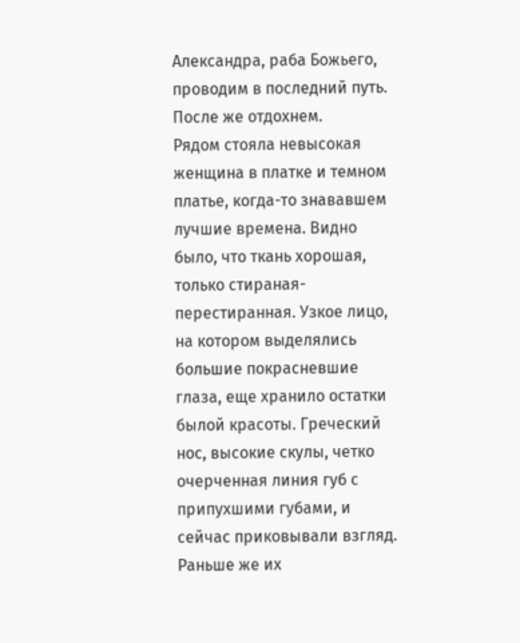Александра, раба Божьего, проводим в последний путь. После же отдохнем.
Рядом стояла невысокая женщина в платке и темном платье, когда-то знававшем лучшие времена. Видно было, что ткань хорошая, только стираная-перестиранная. Узкое лицо, на котором выделялись большие покрасневшие глаза, еще хранило остатки былой красоты. Греческий нос, высокие скулы, четко очерченная линия губ с припухшими губами, и сейчас приковывали взгляд. Раньше же их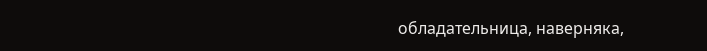обладательница, наверняка,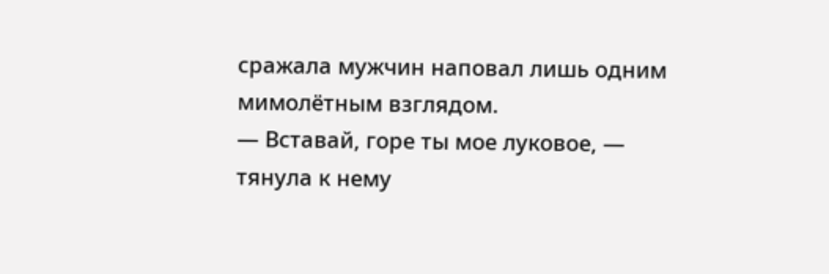сражала мужчин наповал лишь одним мимолётным взглядом.
— Вставай, горе ты мое луковое, — тянула к нему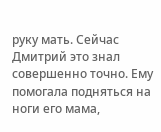руку мать. Сейчас Дмитрий это знал совершенно точно. Ему помогала подняться на ноги его мама,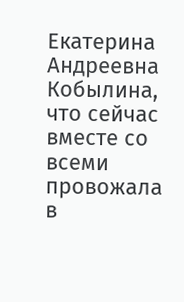Екатерина Андреевна Кобылина, что сейчас вместе со всеми провожала в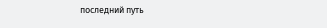последний путь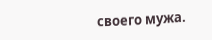своего мужа.